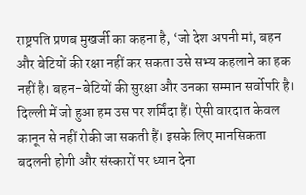राष्ट्रपति प्रणब मुखर्जी का कहना है, ‘जो देश अपनी मां, बहन और बेटियों की रक्षा नहीं कर सकता उसे सभ्य कहलाने का हक नहीं है। बहन-बेटियों की सुरक्षा और उनका सम्मान सर्वोपरि है। दिल्ली में जो हुआ हम उस पर शर्मिंदा हैं। ऐसी वारदात केवल कानून से नहीं रोकी जा सकती हैं। इसके लिए मानसिकता बदलनी होगी और संस्कारों पर ध्यान देना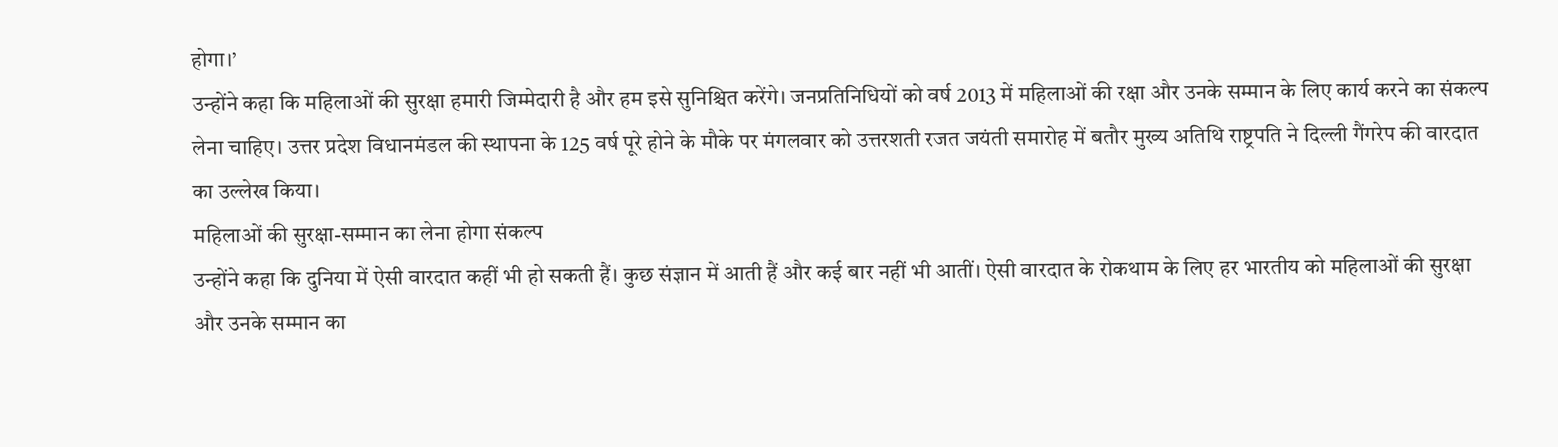होगा।’
उन्होंने कहा कि महिलाओं की सुरक्षा हमारी जिम्मेदारी है और हम इसे सुनिश्चित करेंगे। जनप्रतिनिधियों को वर्ष 2013 में महिलाओं की रक्षा और उनके सम्मान के लिए कार्य करने का संकल्प लेना चाहिए। उत्तर प्रदेश विधानमंडल की स्थापना के 125 वर्ष पूरे होने के मौके पर मंगलवार को उत्तरशती रजत जयंती समारोह में बतौर मुख्य अतिथि राष्ट्रपति ने दिल्ली गैंगरेप की वारदात का उल्लेख किया।
महिलाओं की सुरक्षा-सम्मान का लेना होगा संकल्प
उन्होंने कहा कि दुनिया में ऐसी वारदात कहीं भी हो सकती हैं। कुछ संज्ञान में आती हैं और कई बार नहीं भी आतीं। ऐसी वारदात के रोकथाम के लिए हर भारतीय को महिलाओं की सुरक्षा और उनके सम्मान का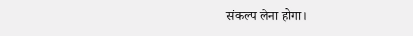संकल्प लेना होगा।